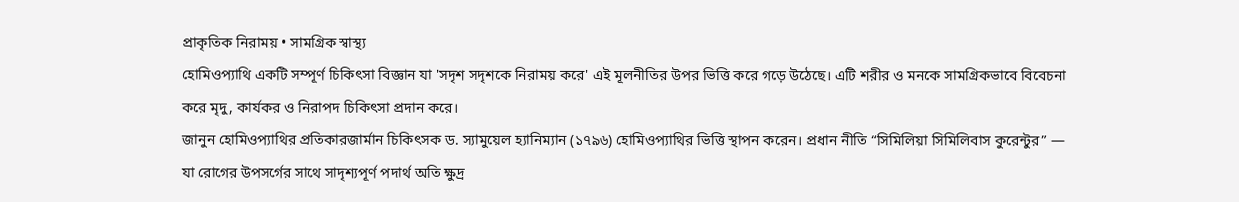প্রাকৃতিক নিরাময় • সামগ্রিক স্বাস্থ্য
হোমিওপ্যাথি একটি সম্পূর্ণ চিকিৎসা বিজ্ঞান যা 'সদৃশ সদৃশকে নিরাময় করে' এই মূলনীতির উপর ভিত্তি করে গড়ে উঠেছে। এটি শরীর ও মনকে সামগ্রিকভাবে বিবেচনা করে মৃদু, কার্যকর ও নিরাপদ চিকিৎসা প্রদান করে।
জানুন হোমিওপ্যাথির প্রতিকারজার্মান চিকিৎসক ড. স্যামুয়েল হ্যানিম্যান (১৭৯৬) হোমিওপ্যাথির ভিত্তি স্থাপন করেন। প্রধান নীতি “সিমিলিয়া সিমিলিবাস কুরেন্টুর” — যা রোগের উপসর্গের সাথে সাদৃশ্যপূর্ণ পদার্থ অতি ক্ষুদ্র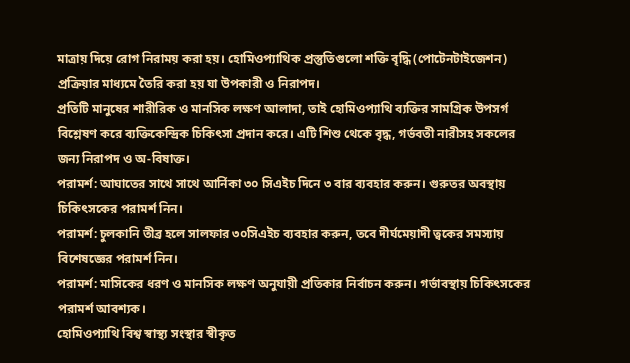মাত্রায় দিয়ে রোগ নিরাময় করা হয়। হোমিওপ্যাথিক প্রস্তুতিগুলো শক্তি বৃদ্ধি (পোটেনটাইজেশন) প্রক্রিয়ার মাধ্যমে তৈরি করা হয় যা উপকারী ও নিরাপদ।
প্রতিটি মানুষের শারীরিক ও মানসিক লক্ষণ আলাদা, তাই হোমিওপ্যাথি ব্যক্তির সামগ্রিক উপসর্গ বিশ্লেষণ করে ব্যক্তিকেন্দ্রিক চিকিৎসা প্রদান করে। এটি শিশু থেকে বৃদ্ধ, গর্ভবতী নারীসহ সকলের জন্য নিরাপদ ও অ-বিষাক্ত।
পরামর্শ: আঘাতের সাথে সাথে আর্নিকা ৩০ সিএইচ দিনে ৩ বার ব্যবহার করুন। গুরুতর অবস্থায় চিকিৎসকের পরামর্শ নিন।
পরামর্শ: চুলকানি তীব্র হলে সালফার ৩০সিএইচ ব্যবহার করুন, তবে দীর্ঘমেয়াদী ত্বকের সমস্যায় বিশেষজ্ঞের পরামর্শ নিন।
পরামর্শ: মাসিকের ধরণ ও মানসিক লক্ষণ অনুযায়ী প্রতিকার নির্বাচন করুন। গর্ভাবস্থায় চিকিৎসকের পরামর্শ আবশ্যক।
হোমিওপ্যাথি বিশ্ব স্বাস্থ্য সংস্থার স্বীকৃত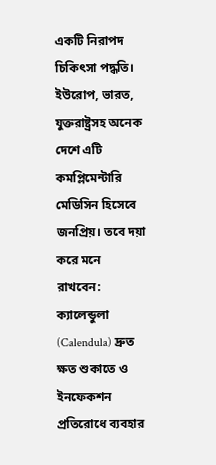একটি নিরাপদ চিকিৎসা পদ্ধতি। ইউরোপ, ভারত, যুক্তরাষ্ট্রসহ অনেক দেশে এটি কমপ্লিমেন্টারি মেডিসিন হিসেবে জনপ্রিয়। তবে দয়া করে মনে রাখবেন:
ক্যালেন্ডুলা (Calendula) দ্রুত ক্ষত শুকাতে ও ইনফেকশন প্রতিরোধে ব্যবহার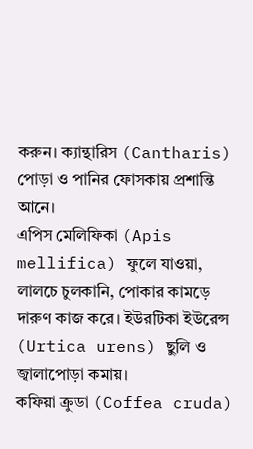করুন। ক্যান্থারিস (Cantharis) পোড়া ও পানির ফোসকায় প্রশান্তি আনে।
এপিস মেলিফিকা (Apis mellifica) ফুলে যাওয়া, লালচে চুলকানি, পোকার কামড়ে দারুণ কাজ করে। ইউরটিকা ইউরেন্স (Urtica urens) ছুলি ও জ্বালাপোড়া কমায়।
কফিয়া ক্রুডা (Coffea cruda)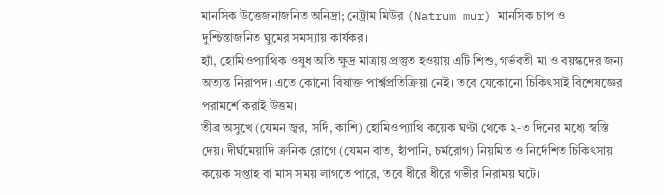মানসিক উত্তেজনাজনিত অনিদ্রা; নেট্রাম মিউর (Natrum mur) মানসিক চাপ ও দুশ্চিন্তাজনিত ঘুমের সমস্যায় কার্যকর।
হ্যাঁ, হোমিওপ্যাথিক ওষুধ অতি ক্ষুদ্র মাত্রায় প্রস্তুত হওয়ায় এটি শিশু, গর্ভবতী মা ও বয়স্কদের জন্য অত্যন্ত নিরাপদ। এতে কোনো বিষাক্ত পার্শ্বপ্রতিক্রিয়া নেই। তবে যেকোনো চিকিৎসাই বিশেষজ্ঞের পরামর্শে করাই উত্তম।
তীব্র অসুখে (যেমন জ্বর, সর্দি, কাশি) হোমিওপ্যাথি কয়েক ঘণ্টা থেকে ২-৩ দিনের মধ্যে স্বস্তি দেয়। দীর্ঘমেয়াদি ক্রনিক রোগে (যেমন বাত, হাঁপানি, চর্মরোগ) নিয়মিত ও নির্দেশিত চিকিৎসায় কয়েক সপ্তাহ বা মাস সময় লাগতে পারে, তবে ধীরে ধীরে গভীর নিরাময় ঘটে।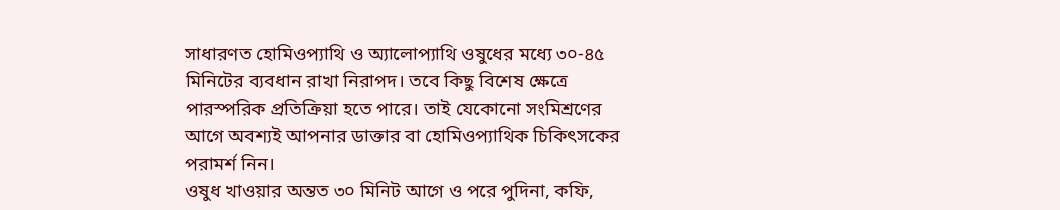সাধারণত হোমিওপ্যাথি ও অ্যালোপ্যাথি ওষুধের মধ্যে ৩০-৪৫ মিনিটের ব্যবধান রাখা নিরাপদ। তবে কিছু বিশেষ ক্ষেত্রে পারস্পরিক প্রতিক্রিয়া হতে পারে। তাই যেকোনো সংমিশ্রণের আগে অবশ্যই আপনার ডাক্তার বা হোমিওপ্যাথিক চিকিৎসকের পরামর্শ নিন।
ওষুধ খাওয়ার অন্তত ৩০ মিনিট আগে ও পরে পুদিনা, কফি,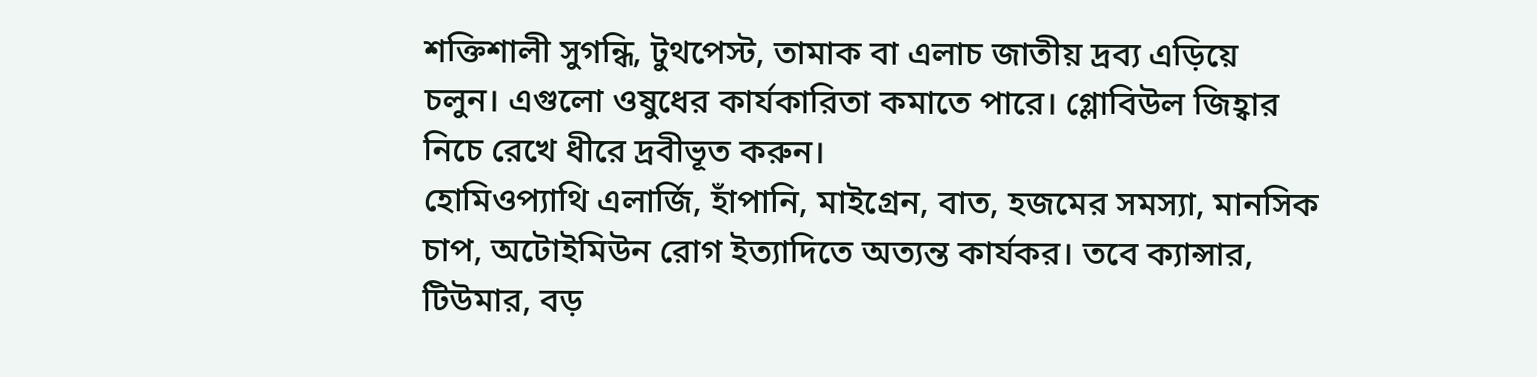শক্তিশালী সুগন্ধি, টুথপেস্ট, তামাক বা এলাচ জাতীয় দ্রব্য এড়িয়ে চলুন। এগুলো ওষুধের কার্যকারিতা কমাতে পারে। গ্লোবিউল জিহ্বার নিচে রেখে ধীরে দ্রবীভূত করুন।
হোমিওপ্যাথি এলার্জি, হাঁপানি, মাইগ্রেন, বাত, হজমের সমস্যা, মানসিক চাপ, অটোইমিউন রোগ ইত্যাদিতে অত্যন্ত কার্যকর। তবে ক্যান্সার, টিউমার, বড়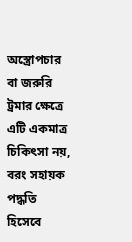অস্ত্রোপচার বা জরুরি ট্রমার ক্ষেত্রে এটি একমাত্র চিকিৎসা নয়, বরং সহায়ক পদ্ধতি হিসেবে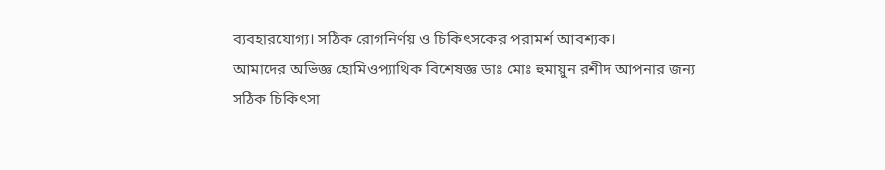ব্যবহারযোগ্য। সঠিক রোগনির্ণয় ও চিকিৎসকের পরামর্শ আবশ্যক।
আমাদের অভিজ্ঞ হোমিওপ্যাথিক বিশেষজ্ঞ ডাঃ মোঃ হুমায়ুন রশীদ আপনার জন্য সঠিক চিকিৎসা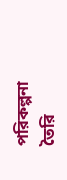পরিকল্পনা তৈরি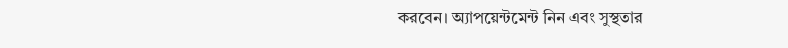করবেন। অ্যাপয়েন্টমেন্ট নিন এবং সুস্থতার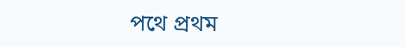পথে প্রথম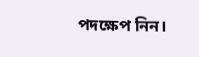পদক্ষেপ নিন।